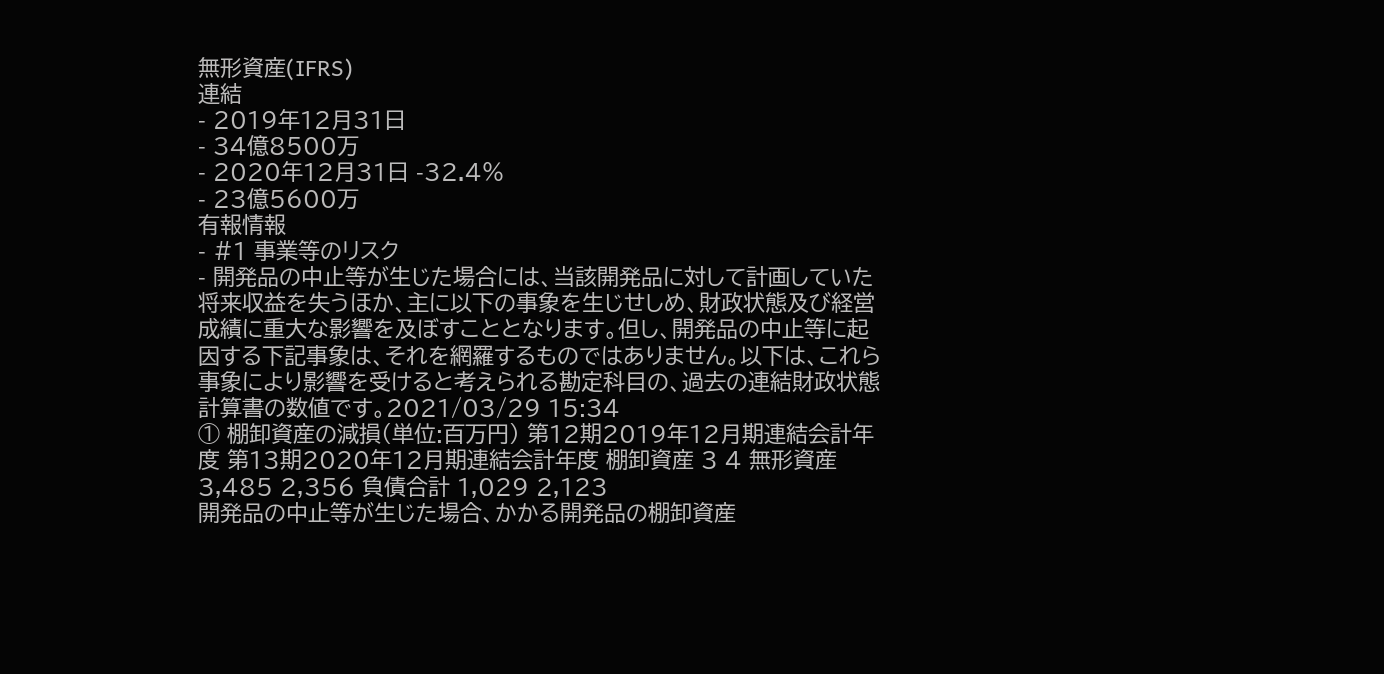無形資産(IFRS)
連結
- 2019年12月31日
- 34億8500万
- 2020年12月31日 -32.4%
- 23億5600万
有報情報
- #1 事業等のリスク
- 開発品の中止等が生じた場合には、当該開発品に対して計画していた将来収益を失うほか、主に以下の事象を生じせしめ、財政状態及び経営成績に重大な影響を及ぼすこととなります。但し、開発品の中止等に起因する下記事象は、それを網羅するものではありません。以下は、これら事象により影響を受けると考えられる勘定科目の、過去の連結財政状態計算書の数値です。2021/03/29 15:34
① 棚卸資産の減損(単位:百万円) 第12期2019年12月期連結会計年度 第13期2020年12月期連結会計年度 棚卸資産 3 4 無形資産 3,485 2,356 負債合計 1,029 2,123
開発品の中止等が生じた場合、かかる開発品の棚卸資産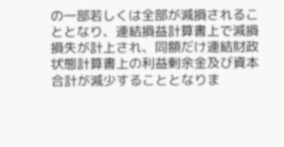の一部若しくは全部が減損されることとなり、連結損益計算書上で減損損失が計上され、同額だけ連結財政状態計算書上の利益剰余金及び資本合計が減少することとなりま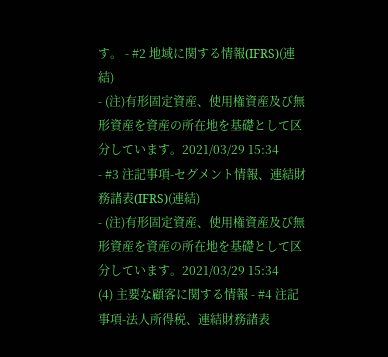す。 - #2 地域に関する情報(IFRS)(連結)
- (注)有形固定資産、使用権資産及び無形資産を資産の所在地を基礎として区分しています。2021/03/29 15:34
- #3 注記事項-セグメント情報、連結財務諸表(IFRS)(連結)
- (注)有形固定資産、使用権資産及び無形資産を資産の所在地を基礎として区分しています。2021/03/29 15:34
(4) 主要な顧客に関する情報 - #4 注記事項-法人所得税、連結財務諸表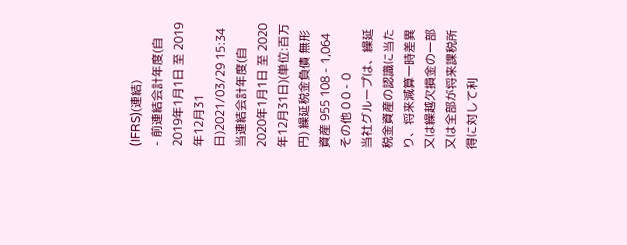(IFRS)(連結)
- 前連結会計年度(自 2019年1月1日 至 2019年12月31日)2021/03/29 15:34
当連結会計年度(自 2020年1月1日 至 2020年12月31日)(単位:百万円) 繰延税金負債 無形資産 955 108 - 1,064 その他 0 0 - 0
当社グループは、繰延税金資産の認識に当たり、将来減算一時差異又は繰越欠損金の一部又は全部が将来課税所得に対して利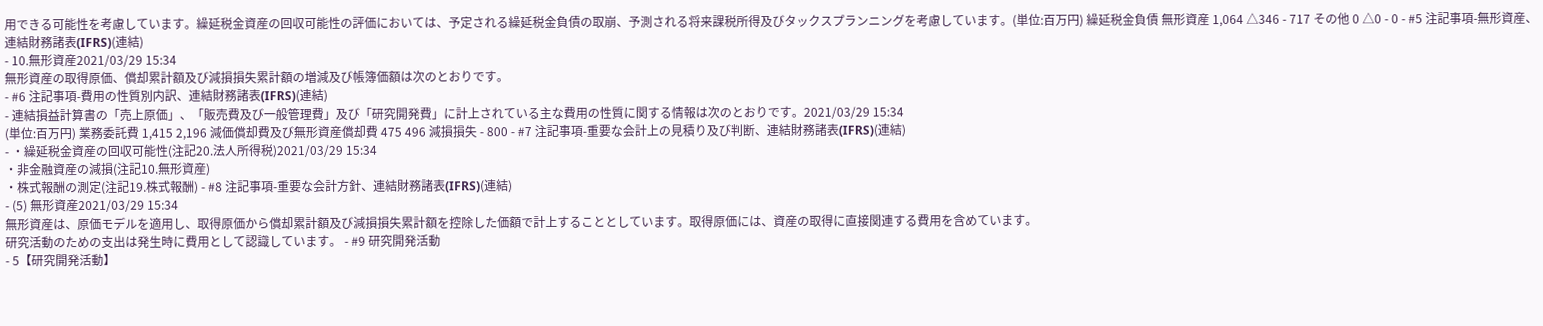用できる可能性を考慮しています。繰延税金資産の回収可能性の評価においては、予定される繰延税金負債の取崩、予測される将来課税所得及びタックスプランニングを考慮しています。(単位:百万円) 繰延税金負債 無形資産 1,064 △346 - 717 その他 0 △0 - 0 - #5 注記事項-無形資産、連結財務諸表(IFRS)(連結)
- 10.無形資産2021/03/29 15:34
無形資産の取得原価、償却累計額及び減損損失累計額の増減及び帳簿価額は次のとおりです。
- #6 注記事項-費用の性質別内訳、連結財務諸表(IFRS)(連結)
- 連結損益計算書の「売上原価」、「販売費及び一般管理費」及び「研究開発費」に計上されている主な費用の性質に関する情報は次のとおりです。2021/03/29 15:34
(単位:百万円) 業務委託費 1,415 2,196 減価償却費及び無形資産償却費 475 496 減損損失 - 800 - #7 注記事項-重要な会計上の見積り及び判断、連結財務諸表(IFRS)(連結)
- ・繰延税金資産の回収可能性(注記20.法人所得税)2021/03/29 15:34
・非金融資産の減損(注記10.無形資産)
・株式報酬の測定(注記19.株式報酬) - #8 注記事項-重要な会計方針、連結財務諸表(IFRS)(連結)
- (5) 無形資産2021/03/29 15:34
無形資産は、原価モデルを適用し、取得原価から償却累計額及び減損損失累計額を控除した価額で計上することとしています。取得原価には、資産の取得に直接関連する費用を含めています。
研究活動のための支出は発生時に費用として認識しています。 - #9 研究開発活動
- 5【研究開発活動】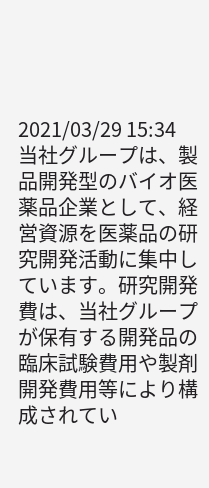2021/03/29 15:34
当社グループは、製品開発型のバイオ医薬品企業として、経営資源を医薬品の研究開発活動に集中しています。研究開発費は、当社グループが保有する開発品の臨床試験費用や製剤開発費用等により構成されてい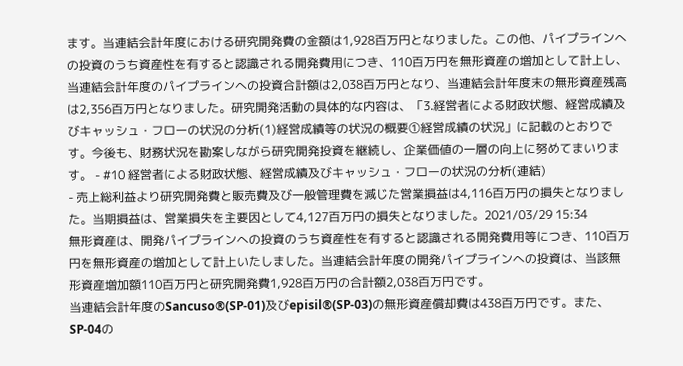ます。当連結会計年度における研究開発費の金額は1,928百万円となりました。この他、パイプラインへの投資のうち資産性を有すると認識される開発費用につき、110百万円を無形資産の増加として計上し、当連結会計年度のパイプラインへの投資合計額は2,038百万円となり、当連結会計年度末の無形資産残高は2,356百万円となりました。研究開発活動の具体的な内容は、「3.経営者による財政状態、経営成績及びキャッシュ・フローの状況の分析(1)経営成績等の状況の概要①経営成績の状況」に記載のとおりです。今後も、財務状況を勘案しながら研究開発投資を継続し、企業価値の一層の向上に努めてまいります。 - #10 経営者による財政状態、経営成績及びキャッシュ・フローの状況の分析(連結)
- 売上総利益より研究開発費と販売費及び一般管理費を減じた営業損益は4,116百万円の損失となりました。当期損益は、営業損失を主要因として4,127百万円の損失となりました。2021/03/29 15:34
無形資産は、開発パイプラインへの投資のうち資産性を有すると認識される開発費用等につき、110百万円を無形資産の増加として計上いたしました。当連結会計年度の開発パイプラインへの投資は、当該無形資産増加額110百万円と研究開発費1,928百万円の合計額2,038百万円です。
当連結会計年度のSancuso®(SP-01)及びepisil®(SP-03)の無形資産償却費は438百万円です。また、SP-04の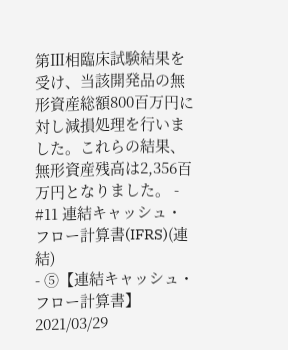第Ⅲ相臨床試験結果を受け、当該開発品の無形資産総額800百万円に対し減損処理を行いました。これらの結果、無形資産残高は2,356百万円となりました。 - #11 連結キャッシュ・フロー計算書(IFRS)(連結)
- ⑤【連結キャッシュ・フロー計算書】2021/03/29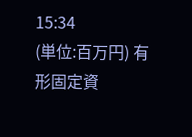15:34
(単位:百万円) 有形固定資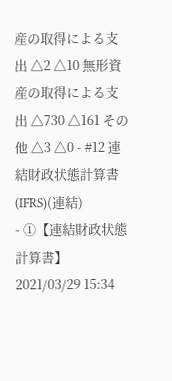産の取得による支出 △2 △10 無形資産の取得による支出 △730 △161 その他 △3 △0 - #12 連結財政状態計算書(IFRS)(連結)
- ①【連結財政状態計算書】2021/03/29 15:34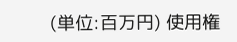(単位:百万円) 使用権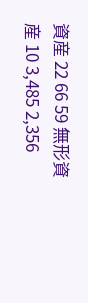資産 22 66 59 無形資産 10 3,485 2,356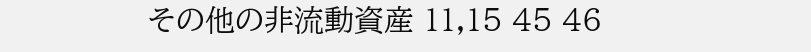その他の非流動資産 11,15 45 46